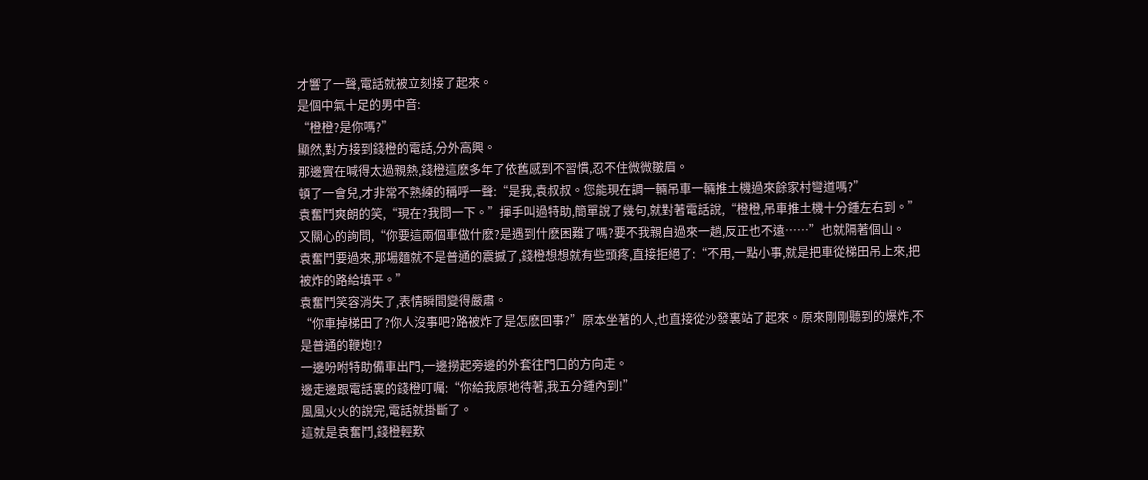才響了一聲,電話就被立刻接了起來。
是個中氣十足的男中音:
“橙橙?是你嗎?”
顯然,對方接到錢橙的電話,分外高興。
那邊實在喊得太過親熱,錢橙這麽多年了依舊感到不習慣,忍不住微微皺眉。
頓了一會兒,才非常不熟練的稱呼一聲:“是我,袁叔叔。您能現在調一輛吊車一輛推土機過來餘家村彎道嗎?”
袁奮鬥爽朗的笑,“現在?我問一下。”揮手叫過特助,簡單說了幾句,就對著電話說,“橙橙,吊車推土機十分鍾左右到。”
又關心的詢問,“你要這兩個車做什麽?是遇到什麽困難了嗎?要不我親自過來一趟,反正也不遠……”也就隔著個山。
袁奮鬥要過來,那場麵就不是普通的震撼了,錢橙想想就有些頭疼,直接拒絕了:“不用,一點小事,就是把車從梯田吊上來,把被炸的路給填平。”
袁奮鬥笑容消失了,表情瞬間變得嚴肅。
“你車掉梯田了?你人沒事吧?路被炸了是怎麽回事?”原本坐著的人,也直接從沙發裏站了起來。原來剛剛聽到的爆炸,不是普通的鞭炮!?
一邊吩咐特助備車出門,一邊撈起旁邊的外套往門口的方向走。
邊走邊跟電話裏的錢橙叮囑:“你給我原地待著,我五分鍾內到!”
風風火火的說完,電話就掛斷了。
這就是袁奮鬥,錢橙輕歎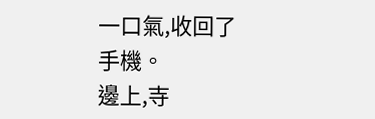一口氣,收回了手機。
邊上,寺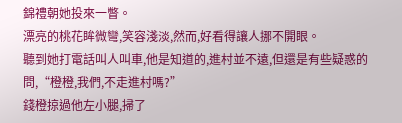錦禮朝她投來一瞥。
漂亮的桃花眸微彎,笑容淺淡,然而,好看得讓人挪不開眼。
聽到她打電話叫人叫車,他是知道的,進村並不遠,但還是有些疑惑的問,“橙橙,我們,不走進村嗎?”
錢橙掠過他左小腿,掃了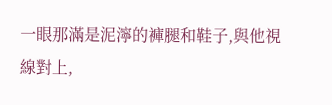一眼那滿是泥濘的褲腿和鞋子,與他視線對上,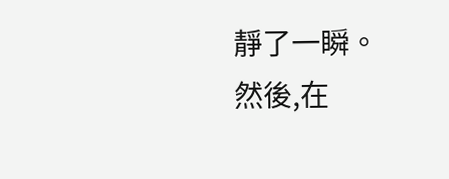靜了一瞬。
然後,在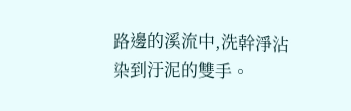路邊的溪流中,洗幹淨沾染到汙泥的雙手。